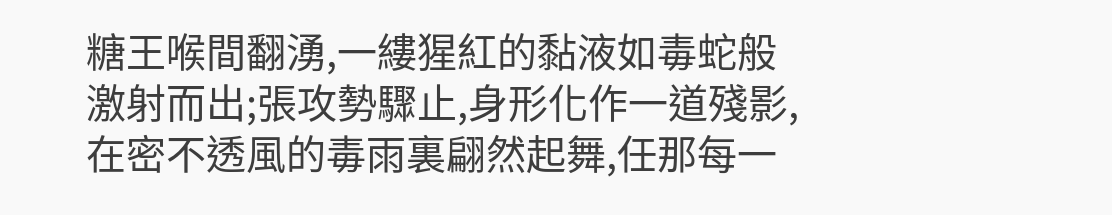糖王喉間翻湧,一縷猩紅的黏液如毒蛇般激射而出;張攻勢驟止,身形化作一道殘影,在密不透風的毒雨裏翩然起舞,任那每一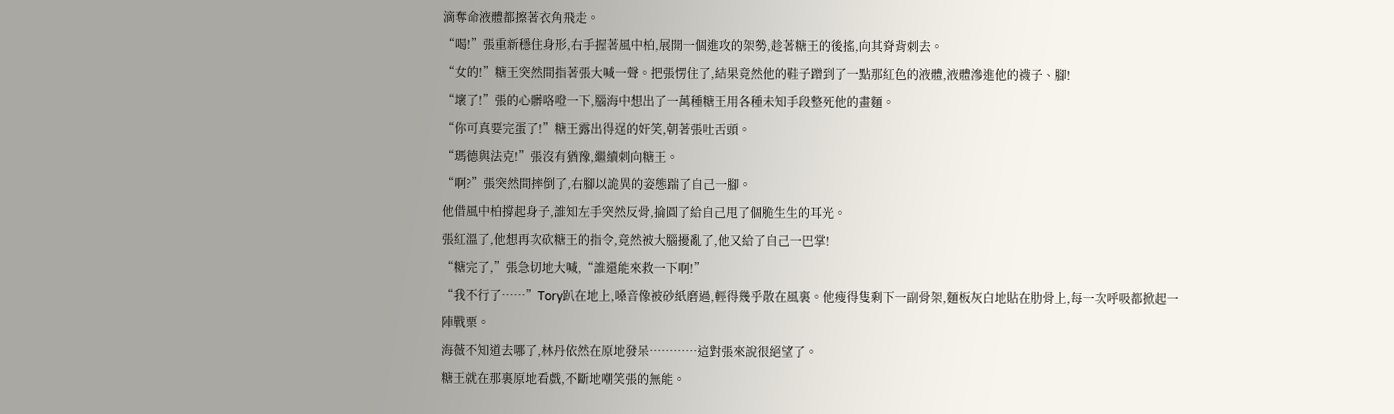滴奪命液體都擦著衣角飛走。
“喝!”張重新穩住身形,右手握著風中柏,展開一個進攻的架勢,趁著糖王的後搖,向其脊背刺去。
“女的!”糖王突然間指著張大喊一聲。把張愣住了,結果竟然他的鞋子蹭到了一點那紅色的液體,液體滲進他的襪子、腳!
“壞了!”張的心髒咯噔一下,腦海中想出了一萬種糖王用各種未知手段整死他的畫麵。
“你可真要完蛋了!”糖王露出得逞的奸笑,朝著張吐舌頭。
“瑪德與法克!”張沒有猶豫,繼續刺向糖王。
“啊?”張突然間摔倒了,右腳以詭異的姿態踹了自己一腳。
他借風中柏撐起身子,誰知左手突然反骨,掄圓了給自己甩了個脆生生的耳光。
張紅溫了,他想再次砍糖王的指令,竟然被大腦擾亂了,他又給了自己一巴掌!
“糖完了,”張急切地大喊,“誰還能來救一下啊!”
“我不行了……”Tory趴在地上,嗓音像被砂紙磨過,輕得幾乎散在風裏。他瘦得隻剩下一副骨架,麵板灰白地貼在肋骨上,每一次呼吸都掀起一陣戰栗。
海薇不知道去哪了,林丹依然在原地發呆…………這對張來說很絕望了。
糖王就在那裏原地看戲,不斷地嘲笑張的無能。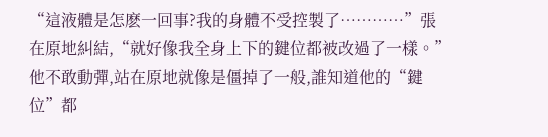“這液體是怎麽一回事?我的身體不受控製了…………”張在原地糾結,“就好像我全身上下的鍵位都被改過了一樣。”
他不敢動彈,站在原地就像是僵掉了一般,誰知道他的“鍵位”都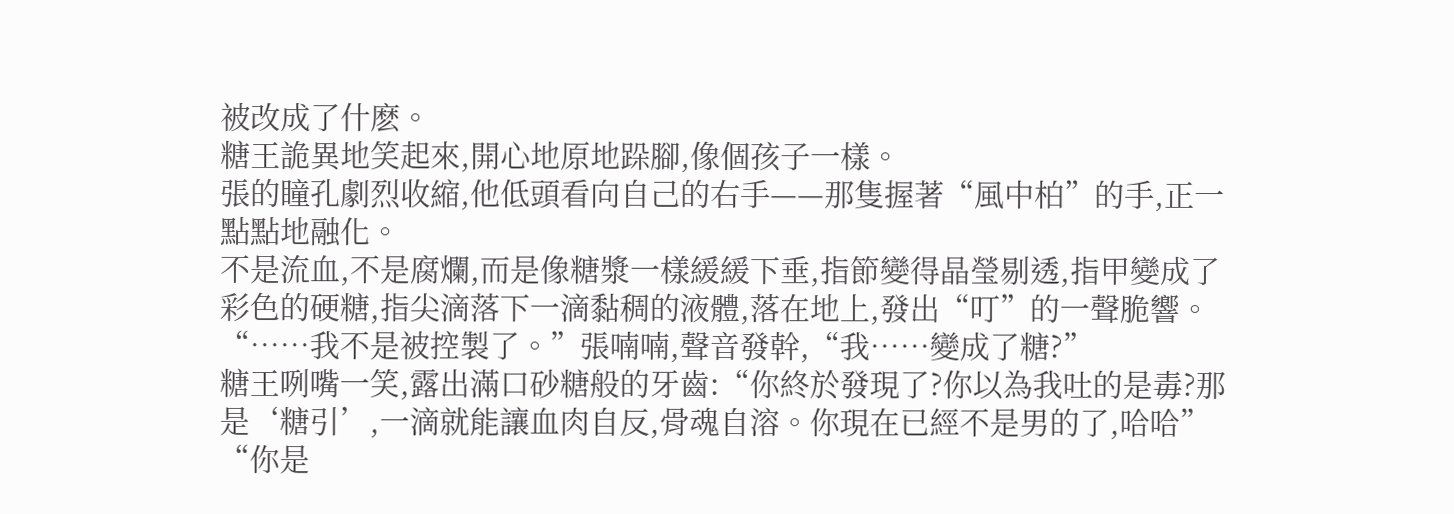被改成了什麽。
糖王詭異地笑起來,開心地原地跺腳,像個孩子一樣。
張的瞳孔劇烈收縮,他低頭看向自己的右手——那隻握著“風中柏”的手,正一點點地融化。
不是流血,不是腐爛,而是像糖漿一樣緩緩下垂,指節變得晶瑩剔透,指甲變成了彩色的硬糖,指尖滴落下一滴黏稠的液體,落在地上,發出“叮”的一聲脆響。
“……我不是被控製了。”張喃喃,聲音發幹,“我……變成了糖?”
糖王咧嘴一笑,露出滿口砂糖般的牙齒:“你終於發現了?你以為我吐的是毒?那是‘糖引’,一滴就能讓血肉自反,骨魂自溶。你現在已經不是男的了,哈哈”
“你是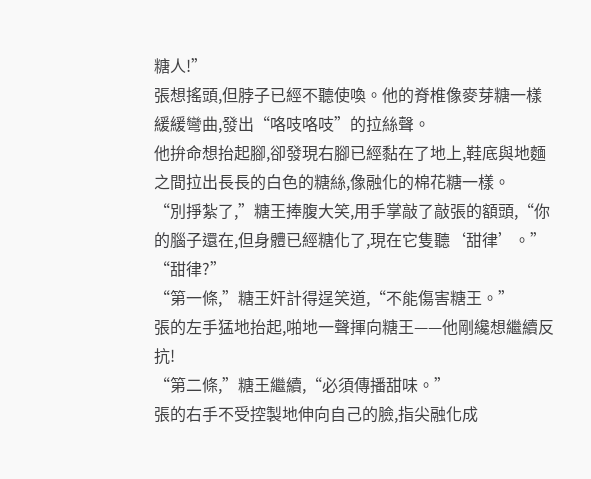糖人!”
張想搖頭,但脖子已經不聽使喚。他的脊椎像麥芽糖一樣緩緩彎曲,發出“咯吱咯吱”的拉絲聲。
他拚命想抬起腳,卻發現右腳已經黏在了地上,鞋底與地麵之間拉出長長的白色的糖絲,像融化的棉花糖一樣。
“別掙紮了,”糖王捧腹大笑,用手掌敲了敲張的額頭,“你的腦子還在,但身體已經糖化了,現在它隻聽‘甜律’。”
“甜律?”
“第一條,”糖王奸計得逞笑道,“不能傷害糖王。”
張的左手猛地抬起,啪地一聲揮向糖王——他剛纔想繼續反抗!
“第二條,”糖王繼續,“必須傳播甜味。”
張的右手不受控製地伸向自己的臉,指尖融化成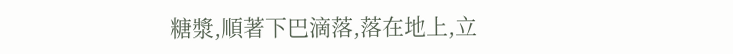糖漿,順著下巴滴落,落在地上,立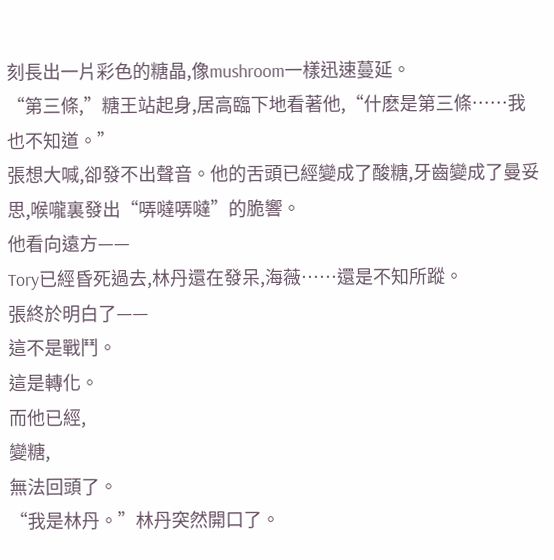刻長出一片彩色的糖晶,像mushroom一樣迅速蔓延。
“第三條,”糖王站起身,居高臨下地看著他,“什麽是第三條……我也不知道。”
張想大喊,卻發不出聲音。他的舌頭已經變成了酸糖,牙齒變成了曼妥思,喉嚨裏發出“哢噠哢噠”的脆響。
他看向遠方——
Tory已經昏死過去,林丹還在發呆,海薇……還是不知所蹤。
張終於明白了——
這不是戰鬥。
這是轉化。
而他已經,
變糖,
無法回頭了。
“我是林丹。”林丹突然開口了。